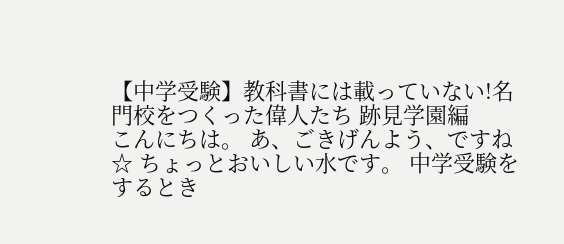【中学受験】教科書には載っていない!名門校をつくった偉人たち 跡見学園編
こんにちは。 あ、ごきげんよう、ですね☆ ちょっとおいしい水です。 中学受験をするとき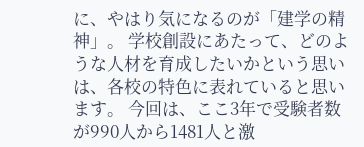に、やはり気になるのが「建学の精神」。 学校創設にあたって、どのような人材を育成したいかという思いは、各校の特色に表れていると思います。 今回は、ここ3年で受験者数が990人から1481人と激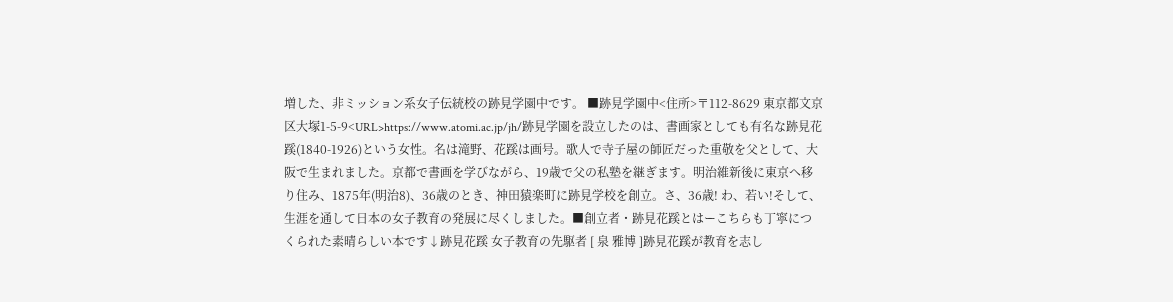増した、非ミッション系女子伝統校の跡見学園中です。 ■跡見学園中<住所>〒112-8629 東京都文京区大塚1-5-9<URL>https://www.atomi.ac.jp/jh/跡見学園を設立したのは、書画家としても有名な跡見花蹊(1840-1926)という女性。名は滝野、花蹊は画号。歌人で寺子屋の師匠だった重敬を父として、大阪で生まれました。京都で書画を学びながら、19歳で父の私塾を継ぎます。明治維新後に東京へ移り住み、1875年(明治8)、36歳のとき、神田猿楽町に跡見学校を創立。さ、36歳! わ、若い!そして、生涯を通して日本の女子教育の発展に尽くしました。■創立者・跡見花蹊とはーこちらも丁寧につくられた素晴らしい本です↓跡見花蹊 女子教育の先駆者 [ 泉 雅博 ]跡見花蹊が教育を志し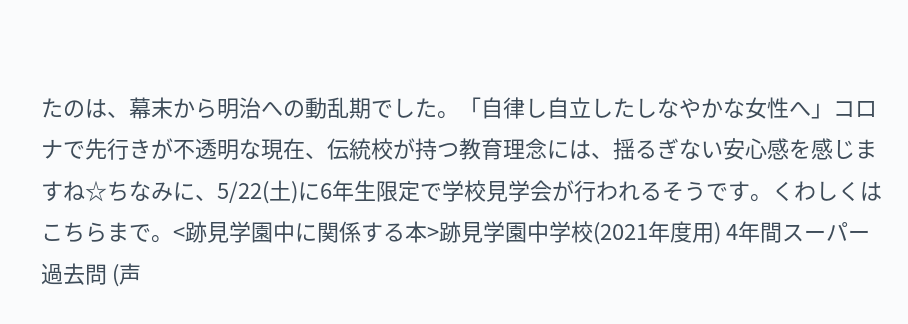たのは、幕末から明治への動乱期でした。「自律し自立したしなやかな女性へ」コロナで先行きが不透明な現在、伝統校が持つ教育理念には、揺るぎない安心感を感じますね☆ちなみに、5/22(土)に6年生限定で学校見学会が行われるそうです。くわしくはこちらまで。<跡見学園中に関係する本>跡見学園中学校(2021年度用) 4年間スーパー過去問 (声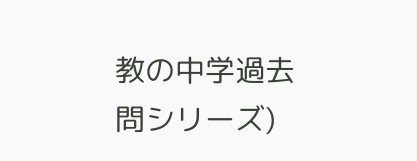教の中学過去問シリーズ)